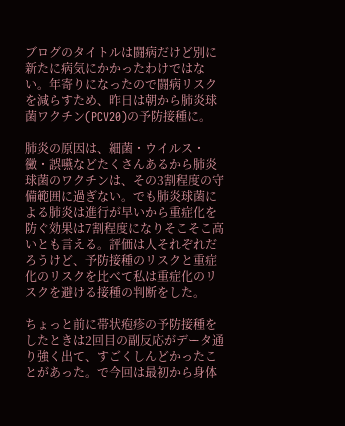ブログのタイトルは闘病だけど別に新たに病気にかかったわけではない。年寄りになったので闘病リスクを減らすため、昨日は朝から肺炎球菌ワクチン(PCV20)の予防接種に。

肺炎の原因は、細菌・ウイルス・黴・誤嚥などたくさんあるから肺炎球菌のワクチンは、その3割程度の守備範囲に過ぎない。でも肺炎球菌による肺炎は進行が早いから重症化を防ぐ効果は7割程度になりそこそこ高いとも言える。評価は人それぞれだろうけど、予防接種のリスクと重症化のリスクを比べて私は重症化のリスクを避ける接種の判断をした。

ちょっと前に帯状疱疹の予防接種をしたときは2回目の副反応がデータ通り強く出て、すごくしんどかったことがあった。で今回は最初から身体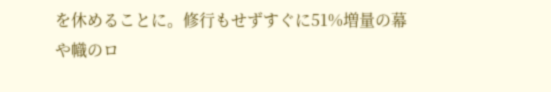を休めることに。修行もせずすぐに51%増量の幕や幟のロ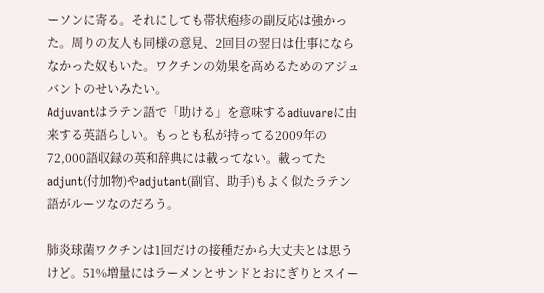ーソンに寄る。それにしても帯状疱疹の副反応は強かった。周りの友人も同様の意見、2回目の翌日は仕事にならなかった奴もいた。ワクチンの効果を高めるためのアジュバントのせいみたい。
Adjuvantはラテン語で「助ける」を意味するadiuvareに由来する英語らしい。もっとも私が持ってる2009年の72,000語収録の英和辞典には載ってない。載ってたadjunt(付加物)やadjutant(副官、助手)もよく似たラテン語がルーツなのだろう。

肺炎球菌ワクチンは1回だけの接種だから大丈夫とは思うけど。51%増量にはラーメンとサンドとおにぎりとスイー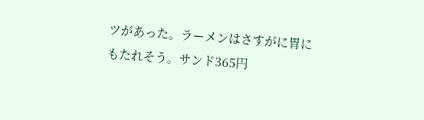ツがあった。ラーメンはさすがに胃にもたれそう。サンド365円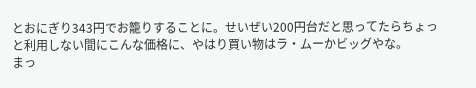とおにぎり343円でお籠りすることに。せいぜい200円台だと思ってたらちょっと利用しない間にこんな価格に、やはり買い物はラ・ムーかビッグやな。
まっ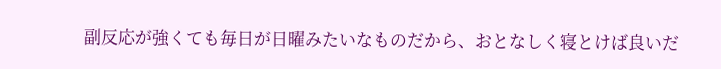副反応が強くても毎日が日曜みたいなものだから、おとなしく寝とけば良いだ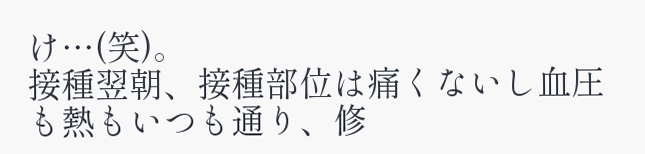け…(笑)。
接種翌朝、接種部位は痛くないし血圧も熱もいつも通り、修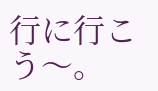行に行こう〜。